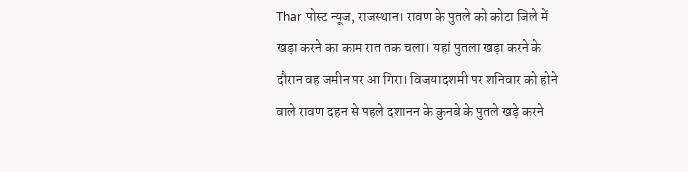Thar पोस्ट न्यूज, राजस्थान। रावण के पुतले को कोटा जिले में खड़ा करने का काम रात तक चला। यहां पुतला खड़ा करने के दौरान वह जमीन पर आ गिरा। विजयादशमी पर शनिवार को होने वाले रावण दहन से पहले दशानन के कुनबे के पुतले खड़े करने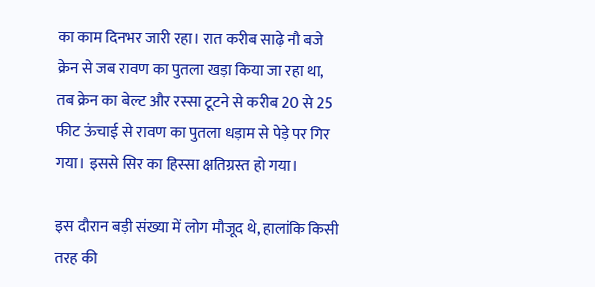का काम दिनभर जारी रहा। रात करीब साढ़े नौ बजे क्रेन से जब रावण का पुतला खड़ा किया जा रहा था, तब क्रेन का बेल्ट और रस्सा टूटने से करीब 20 से 25 फीट ऊंचाई से रावण का पुतला धड़ाम से पेड़े पर गिर गया। इससे सिर का हिस्सा क्षतिग्रस्त हो गया।

इस दौरान बड़ी संख्या में लोग मौजूद थे, हालांकि किसी तरह की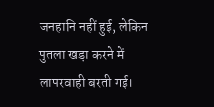जनहानि नहीं हुई, लेकिन पुतला खड़ा करने में लापरवाही बरती गई।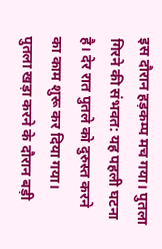इस दौरान हड़कम्प मच गया। पुतला गिरने की संभवत: यह पहली घटना है। देर रात पुतले को दुरुस्त करने का काम शुरू कर दिया गया।
पुतला खड़ा करने के दौरान बड़ी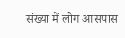संख्या में लोग आसपास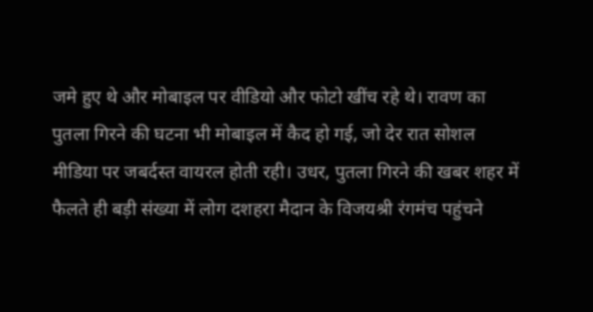जमे हुए थे और मोबाइल पर वीडियो और फोटो खींच रहे थे। रावण का पुतला गिरने की घटना भी मोबाइल में कैद हो गई, जो देर रात सोशल मीडिया पर जबर्दस्त वायरल होती रही। उधर, पुतला गिरने की खबर शहर में फैलते ही बड़ी संख्या में लोग दशहरा मैदान के विजयश्री रंगमंच पहुंचने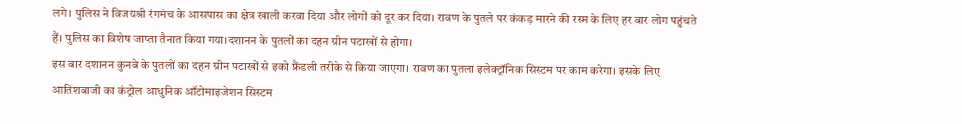लगे। पुलिस ने विजयश्री रंगमंच के आसपास का क्षेत्र खाली करवा दिया और लोगों को दूर कर दिया। रावण के पुतले पर कंकड़ मारने की रस्म के लिए हर बार लोग पहुंचते हैं। पुलिस का विशेष जाप्ता तैनात किया गया।दशानन के पुतलों का दहन ग्रीन पटाखों से होगा।
इस बार दशानन कुनबे के पुतलों का दहन ग्रीन पटाखों से इको फ्रैंडली तरीके से किया जाएगा। रावण का पुतला इलेक्ट्रॉनिक सिस्टम पर काम करेगा। इसके लिए आतिशबाजी का कंट्रोल आधुनिक ऑटोमाइजेशन सिस्टम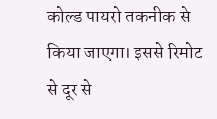कोल्ड पायरो तकनीक से किया जाएगा। इससे रिमोट से दूर से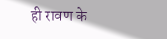ही रावण के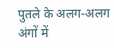पुतले के अलग-अलग अंगों में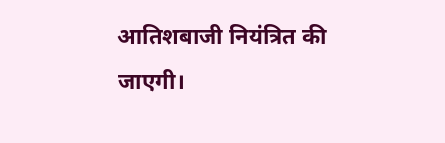आतिशबाजी नियंत्रित की जाएगी।